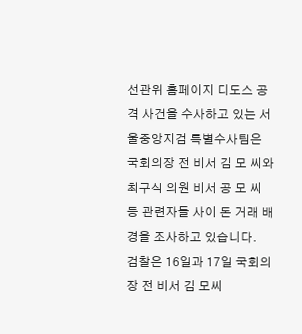선관위 홈페이지 디도스 공격 사건을 수사하고 있는 서울중앙지검 특별수사팀은 국회의장 전 비서 김 모 씨와 최구식 의원 비서 공 모 씨 등 관련자들 사이 돈 거래 배경을 조사하고 있습니다.
검찰은 16일과 17일 국회의장 전 비서 김 모씨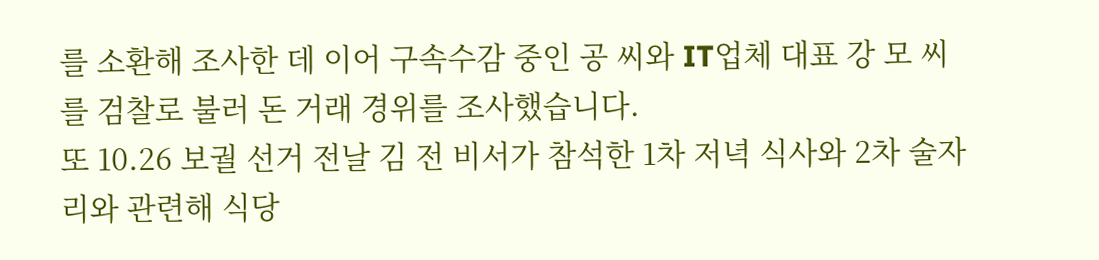를 소환해 조사한 데 이어 구속수감 중인 공 씨와 IT업체 대표 강 모 씨를 검찰로 불러 돈 거래 경위를 조사했습니다.
또 10.26 보궐 선거 전날 김 전 비서가 참석한 1차 저녁 식사와 2차 술자리와 관련해 식당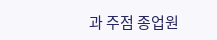과 주점 종업원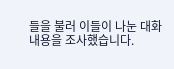들을 불러 이들이 나눈 대화 내용을 조사했습니다.